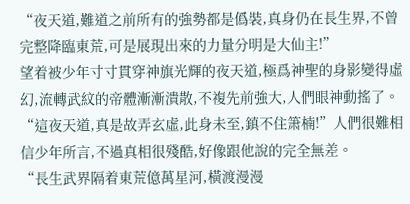“夜天道,難道之前所有的強勢都是僞裝,真身仍在長生界,不曾完整降臨東荒,可是展現出來的力量分明是大仙主!”
望着被少年寸寸貫穿神旗光輝的夜天道,極爲神聖的身影變得虛幻,流轉武紋的帝體漸漸潰散,不複先前強大,人們眼神動搖了。
“這夜天道,真是故弄玄虛,此身未至,鎮不住箫楠!”人們很難相信少年所言,不過真相很殘酷,好像跟他說的完全無差。
“長生武界隔着東荒億萬星河,橫渡漫漫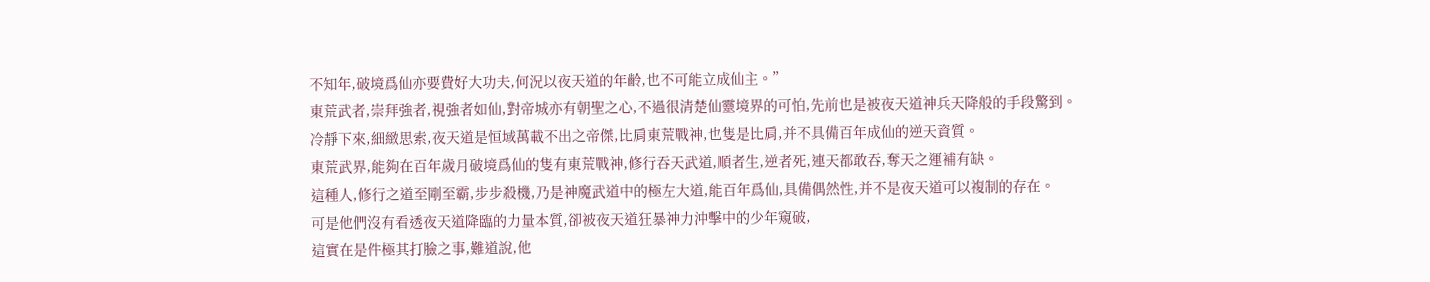不知年,破境爲仙亦要費好大功夫,何況以夜天道的年齡,也不可能立成仙主。”
東荒武者,崇拜強者,視強者如仙,對帝城亦有朝聖之心,不過很清楚仙靈境界的可怕,先前也是被夜天道神兵天降般的手段驚到。
冷靜下來,細緻思索,夜天道是恒域萬載不出之帝傑,比肩東荒戰神,也隻是比肩,并不具備百年成仙的逆天資質。
東荒武界,能夠在百年歲月破境爲仙的隻有東荒戰神,修行吞天武道,順者生,逆者死,連天都敢吞,奪天之運補有缺。
這種人,修行之道至剛至霸,步步殺機,乃是神魔武道中的極左大道,能百年爲仙,具備偶然性,并不是夜天道可以複制的存在。
可是他們沒有看透夜天道降臨的力量本質,卻被夜天道狂暴神力沖擊中的少年窺破,
這實在是件極其打臉之事,難道說,他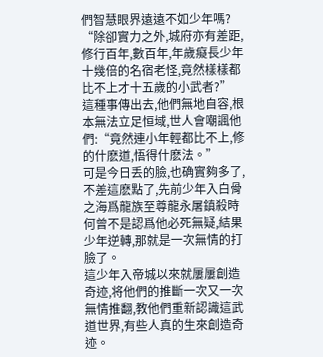們智慧眼界遠遠不如少年嗎?
“除卻實力之外,城府亦有差距,修行百年,數百年,年歲癡長少年十幾倍的名宿老怪,竟然樣樣都比不上才十五歲的小武者?”
這種事傳出去,他們無地自容,根本無法立足恒域,世人會嘲諷他們:“竟然連小年輕都比不上,修的什麽道,悟得什麽法。”
可是今日丢的臉,也确實夠多了,不差這麽點了,先前少年入白骨之海爲龍族至尊龍永屠鎮殺時何曾不是認爲他必死無疑,結果少年逆轉,那就是一次無情的打臉了。
這少年入帝城以來就屢屢創造奇迹,将他們的推斷一次又一次無情推翻,教他們重新認識這武道世界,有些人真的生來創造奇迹。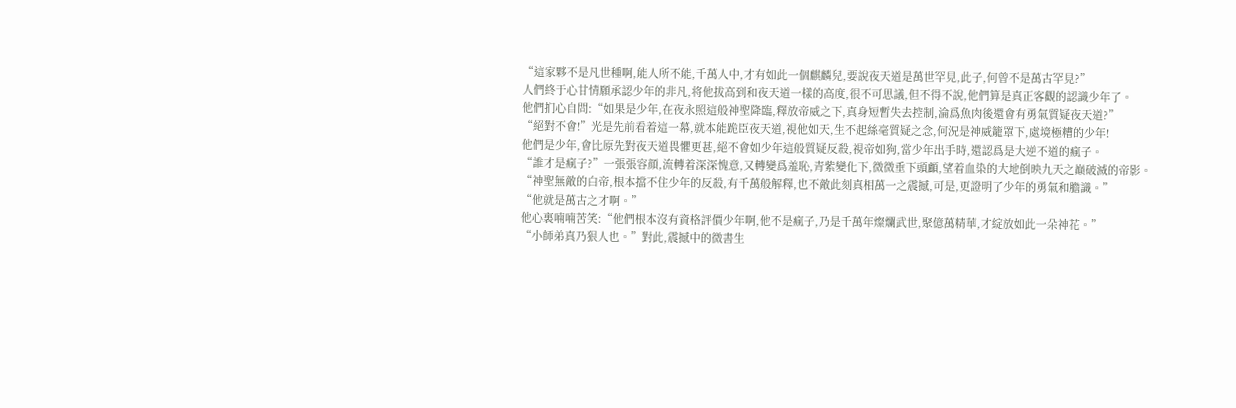“這家夥不是凡世種啊,能人所不能,千萬人中,才有如此一個麒麟兒,要說夜天道是萬世罕見,此子,何曾不是萬古罕見?”
人們終于心甘情願承認少年的非凡,将他拔高到和夜天道一樣的高度,很不可思議,但不得不說,他們算是真正客觀的認識少年了。
他們扪心自問:“如果是少年,在夜永照這般神聖降臨,釋放帝威之下,真身短暫失去控制,淪爲魚肉後還會有勇氣質疑夜天道?”
“絕對不會!”光是先前看着這一幕,就本能跪臣夜天道,視他如天,生不起絲毫質疑之念,何況是神威籠罩下,處境極糟的少年!
他們是少年,會比原先對夜天道畏懼更甚,絕不會如少年這般質疑反殺,視帝如狗,當少年出手時,還認爲是大逆不道的瘋子。
“誰才是瘋子?”一張張容顔,流轉着深深愧意,又轉變爲羞恥,青紫變化下,微微垂下頭顱,望着血染的大地倒映九天之巅破滅的帝影。
“神聖無敵的白帝,根本擋不住少年的反殺,有千萬般解釋,也不敵此刻真相萬一之震撼,可是,更證明了少年的勇氣和膽識。”
“他就是萬古之才啊。”
他心裏喃喃苦笑:“他們根本沒有資格評價少年啊,他不是瘋子,乃是千萬年燦爛武世,聚億萬精華,才綻放如此一朵神花。”
“小師弟真乃狠人也。”對此,震撼中的微書生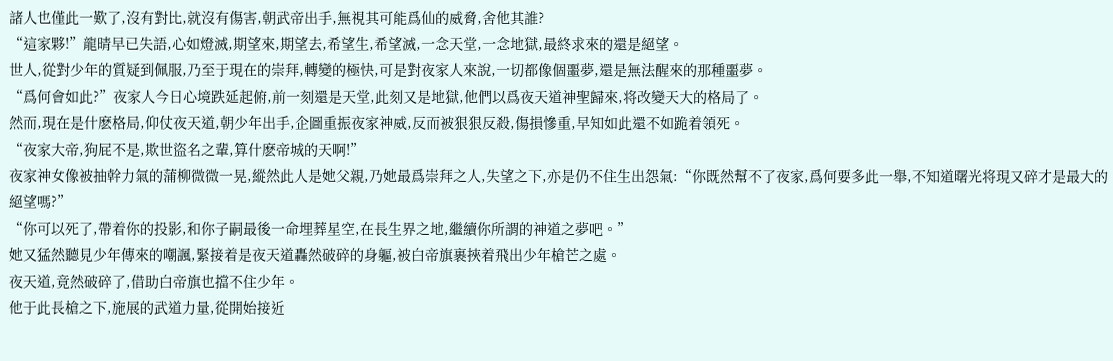諸人也僅此一歎了,沒有對比,就沒有傷害,朝武帝出手,無視其可能爲仙的威脅,舍他其誰?
“這家夥!”龍晴早已失語,心如燈滅,期望來,期望去,希望生,希望滅,一念天堂,一念地獄,最終求來的還是絕望。
世人,從對少年的質疑到佩服,乃至于現在的崇拜,轉變的極快,可是對夜家人來說,一切都像個噩夢,還是無法醒來的那種噩夢。
“爲何會如此?”夜家人今日心境跌延起俯,前一刻還是天堂,此刻又是地獄,他們以爲夜天道神聖歸來,将改變天大的格局了。
然而,現在是什麽格局,仰仗夜天道,朝少年出手,企圖重振夜家神威,反而被狠狠反殺,傷損慘重,早知如此還不如跪着領死。
“夜家大帝,狗屁不是,欺世盜名之輩,算什麽帝城的天啊!”
夜家神女像被抽幹力氣的蒲柳微微一晃,縱然此人是她父親,乃她最爲崇拜之人,失望之下,亦是仍不住生出怨氣:“你既然幫不了夜家,爲何要多此一舉,不知道曙光将現又碎才是最大的絕望嗎?”
“你可以死了,帶着你的投影,和你子嗣最後一命埋葬星空,在長生界之地,繼續你所謂的神道之夢吧。”
她又猛然聽見少年傳來的嘲諷,緊接着是夜天道轟然破碎的身軀,被白帝旗裹挾着飛出少年槍芒之處。
夜天道,竟然破碎了,借助白帝旗也擋不住少年。
他于此長槍之下,施展的武道力量,從開始接近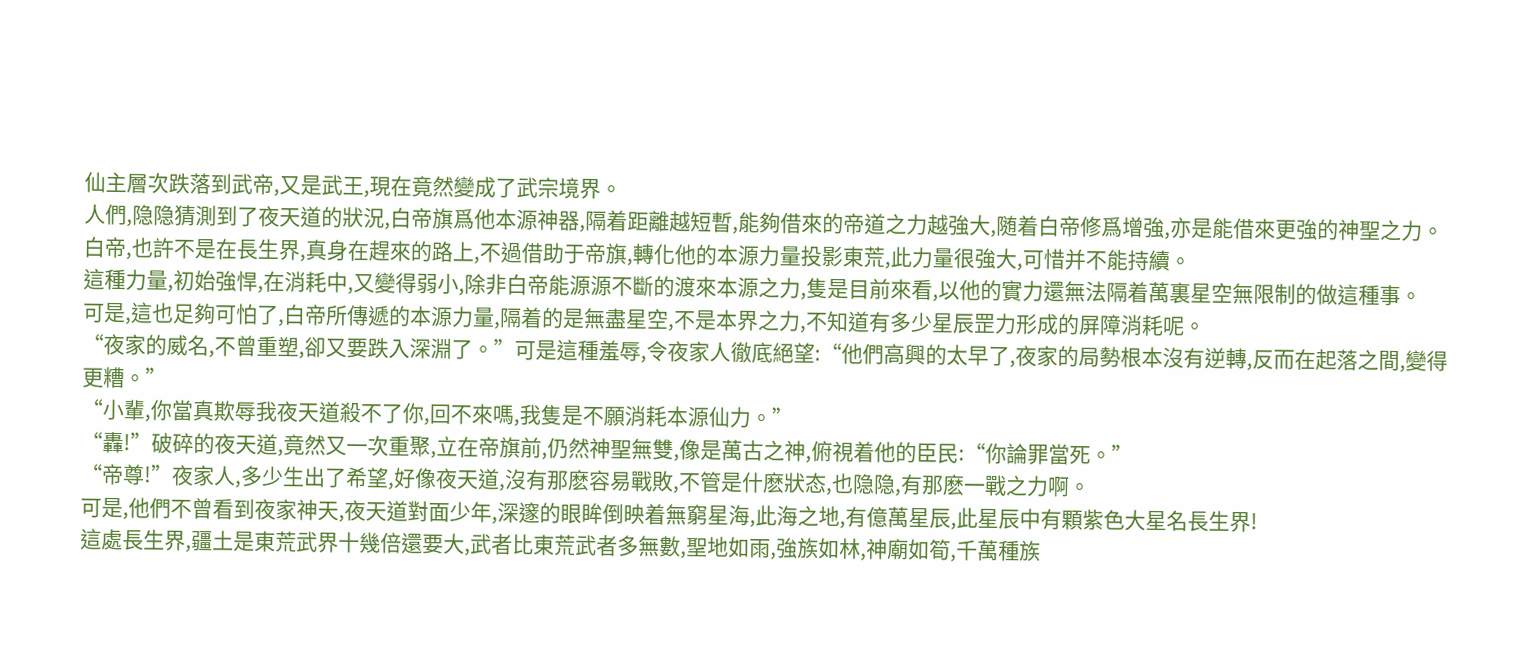仙主層次跌落到武帝,又是武王,現在竟然變成了武宗境界。
人們,隐隐猜測到了夜天道的狀況,白帝旗爲他本源神器,隔着距離越短暫,能夠借來的帝道之力越強大,随着白帝修爲增強,亦是能借來更強的神聖之力。
白帝,也許不是在長生界,真身在趕來的路上,不過借助于帝旗,轉化他的本源力量投影東荒,此力量很強大,可惜并不能持續。
這種力量,初始強悍,在消耗中,又變得弱小,除非白帝能源源不斷的渡來本源之力,隻是目前來看,以他的實力還無法隔着萬裏星空無限制的做這種事。
可是,這也足夠可怕了,白帝所傳遞的本源力量,隔着的是無盡星空,不是本界之力,不知道有多少星辰罡力形成的屏障消耗呢。
“夜家的威名,不曾重塑,卻又要跌入深淵了。”可是這種羞辱,令夜家人徹底絕望:“他們高興的太早了,夜家的局勢根本沒有逆轉,反而在起落之間,變得更糟。”
“小輩,你當真欺辱我夜天道殺不了你,回不來嗎,我隻是不願消耗本源仙力。”
“轟!”破碎的夜天道,竟然又一次重聚,立在帝旗前,仍然神聖無雙,像是萬古之神,俯視着他的臣民:“你論罪當死。”
“帝尊!”夜家人,多少生出了希望,好像夜天道,沒有那麽容易戰敗,不管是什麽狀态,也隐隐,有那麽一戰之力啊。
可是,他們不曾看到夜家神天,夜天道對面少年,深邃的眼眸倒映着無窮星海,此海之地,有億萬星辰,此星辰中有顆紫色大星名長生界!
這處長生界,疆土是東荒武界十幾倍還要大,武者比東荒武者多無數,聖地如雨,強族如林,神廟如筍,千萬種族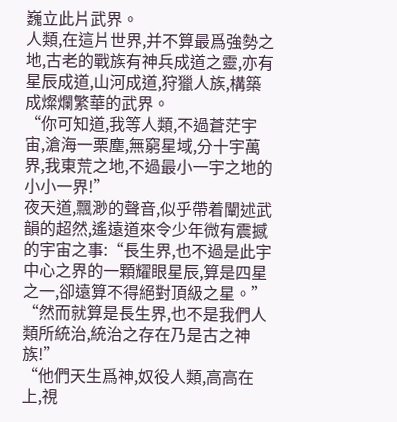巍立此片武界。
人類,在這片世界,并不算最爲強勢之地,古老的戰族有神兵成道之靈,亦有星辰成道,山河成道,狩獵人族,構築成燦爛繁華的武界。
“你可知道,我等人類,不過蒼茫宇宙,滄海一栗塵,無窮星域,分十宇萬界,我東荒之地,不過最小一宇之地的小小一界!”
夜天道,飄渺的聲音,似乎帶着闡述武韻的超然,遙遠道來令少年微有震撼的宇宙之事:“長生界,也不過是此宇中心之界的一顆耀眼星辰,算是四星之一,卻遠算不得絕對頂級之星。”
“然而就算是長生界,也不是我們人類所統治,統治之存在乃是古之神族!”
“他們天生爲神,奴役人類,高高在上,視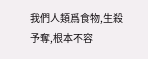我們人類爲食物,生殺予奪,根本不容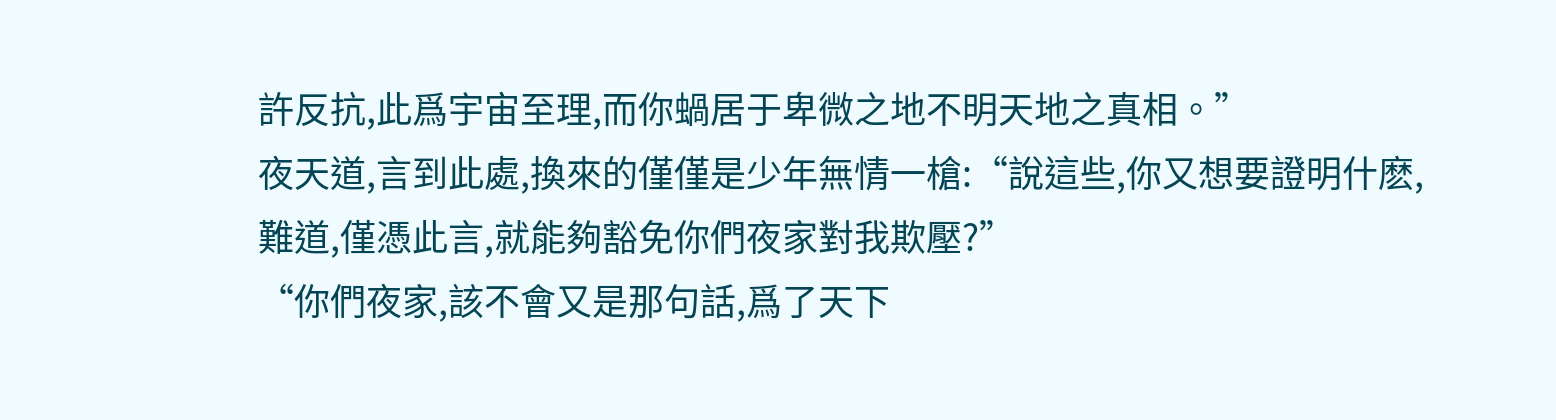許反抗,此爲宇宙至理,而你蝸居于卑微之地不明天地之真相。”
夜天道,言到此處,換來的僅僅是少年無情一槍:“說這些,你又想要證明什麽,難道,僅憑此言,就能夠豁免你們夜家對我欺壓?”
“你們夜家,該不會又是那句話,爲了天下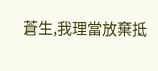蒼生,我理當放棄抵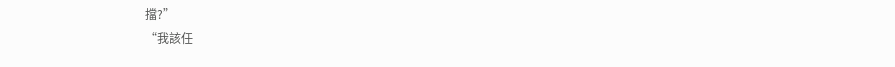擋?”
“我該任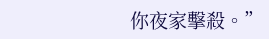你夜家擊殺。”